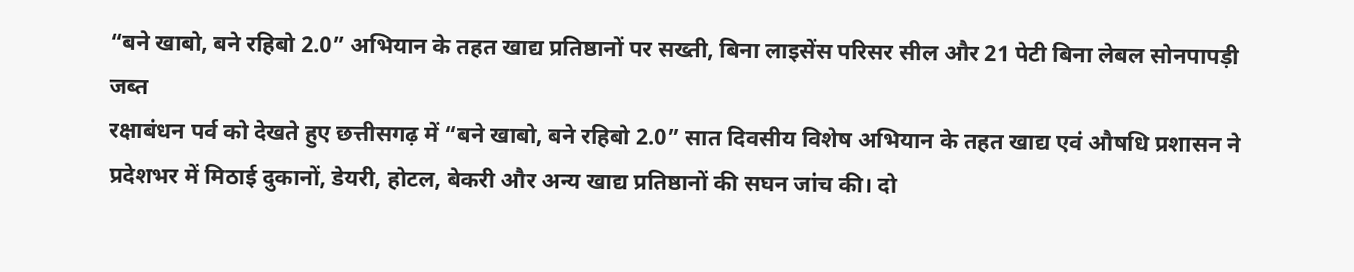“बने खाबो, बने रहिबो 2.0” अभियान के तहत खाद्य प्रतिष्ठानों पर सख्ती, बिना लाइसेंस परिसर सील और 21 पेटी बिना लेबल सोनपापड़ी जब्त
रक्षाबंधन पर्व को देखते हुए छत्तीसगढ़ में “बने खाबो, बने रहिबो 2.0” सात दिवसीय विशेष अभियान के तहत खाद्य एवं औषधि प्रशासन ने प्रदेशभर में मिठाई दुकानों, डेयरी, होटल, बेकरी और अन्य खाद्य प्रतिष्ठानों की सघन जांच की। दो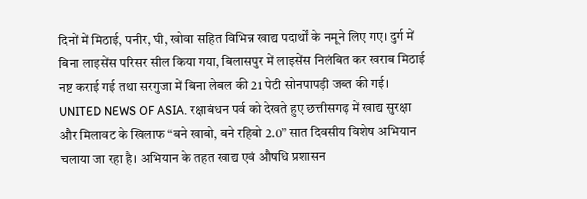दिनों में मिठाई, पनीर, घी, खोवा सहित विभिन्न खाद्य पदार्थों के नमूने लिए गए। दुर्ग में बिना लाइसेंस परिसर सील किया गया, बिलासपुर में लाइसेंस निलंबित कर खराब मिठाई नष्ट कराई गई तथा सरगुजा में बिना लेबल की 21 पेटी सोनपापड़ी जब्त की गई।
UNITED NEWS OF ASIA. रक्षाबंधन पर्व को देखते हुए छत्तीसगढ़ में खाद्य सुरक्षा और मिलावट के खिलाफ “बने खाबो, बने रहिबो 2.0” सात दिवसीय विशेष अभियान चलाया जा रहा है। अभियान के तहत खाद्य एवं औषधि प्रशासन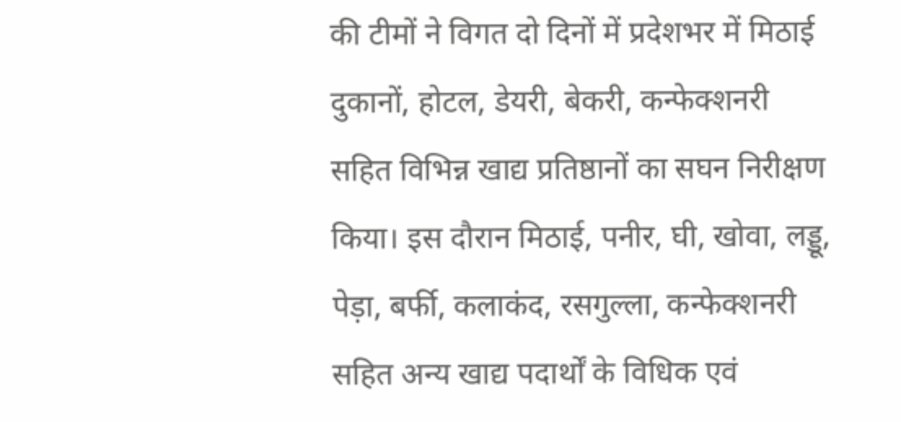की टीमों ने विगत दो दिनों में प्रदेशभर में मिठाई दुकानों, होटल, डेयरी, बेकरी, कन्फेक्शनरी सहित विभिन्न खाद्य प्रतिष्ठानों का सघन निरीक्षण किया। इस दौरान मिठाई, पनीर, घी, खोवा, लड्डू, पेड़ा, बर्फी, कलाकंद, रसगुल्ला, कन्फेक्शनरी सहित अन्य खाद्य पदार्थों के विधिक एवं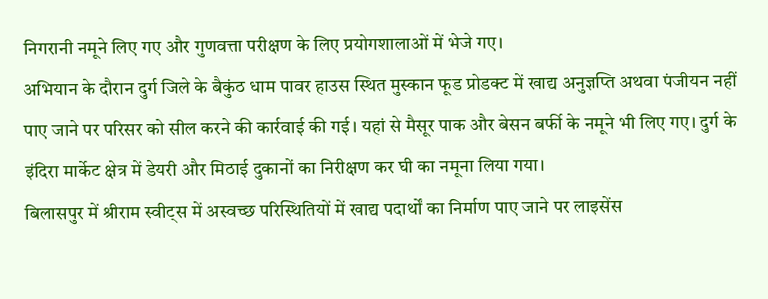निगरानी नमूने लिए गए और गुणवत्ता परीक्षण के लिए प्रयोगशालाओं में भेजे गए।
अभियान के दौरान दुर्ग जिले के बैकुंठ धाम पावर हाउस स्थित मुस्कान फूड प्रोडक्ट में खाद्य अनुज्ञप्ति अथवा पंजीयन नहीं पाए जाने पर परिसर को सील करने की कार्रवाई की गई। यहां से मैसूर पाक और बेसन बर्फी के नमूने भी लिए गए। दुर्ग के इंदिरा मार्केट क्षेत्र में डेयरी और मिठाई दुकानों का निरीक्षण कर घी का नमूना लिया गया।
बिलासपुर में श्रीराम स्वीट्स में अस्वच्छ परिस्थितियों में खाद्य पदार्थों का निर्माण पाए जाने पर लाइसेंस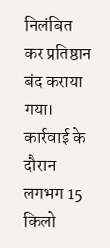निलंबित कर प्रतिष्ठान बंद कराया गया। कार्रवाई के दौरान लगभग 15 किलो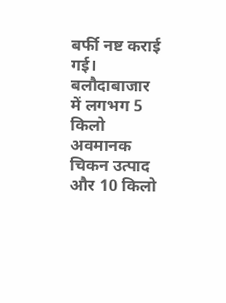बर्फी नष्ट कराई गई। बलौदाबाजार में लगभग 5 किलो अवमानक चिकन उत्पाद और 10 किलो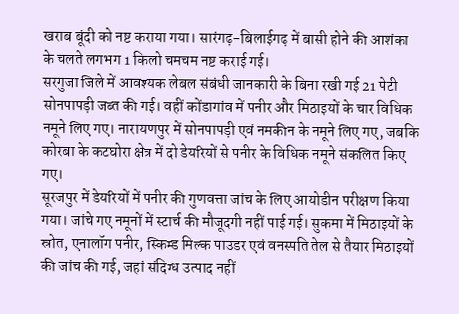खराब बूंदी को नष्ट कराया गया। सारंगढ़-बिलाईगढ़ में बासी होने की आशंका के चलते लगभग 1 किलो चमचम नष्ट कराई गई।
सरगुजा जिले में आवश्यक लेबल संबंधी जानकारी के बिना रखी गई 21 पेटी सोनपापड़ी जब्त की गई। वहीं कोंडागांव में पनीर और मिठाइयों के चार विधिक नमूने लिए गए। नारायणपुर में सोनपापड़ी एवं नमकीन के नमूने लिए गए, जबकि कोरबा के कटघोरा क्षेत्र में दो डेयरियों से पनीर के विधिक नमूने संकलित किए गए।
सूरजपुर में डेयरियों में पनीर की गुणवत्ता जांच के लिए आयोडीन परीक्षण किया गया। जांचे गए नमूनों में स्टार्च की मौजूदगी नहीं पाई गई। सुकमा में मिठाइयों के स्रोत, एनालॉग पनीर, स्किम्ड मिल्क पाउडर एवं वनस्पति तेल से तैयार मिठाइयों की जांच की गई, जहां संदिग्ध उत्पाद नहीं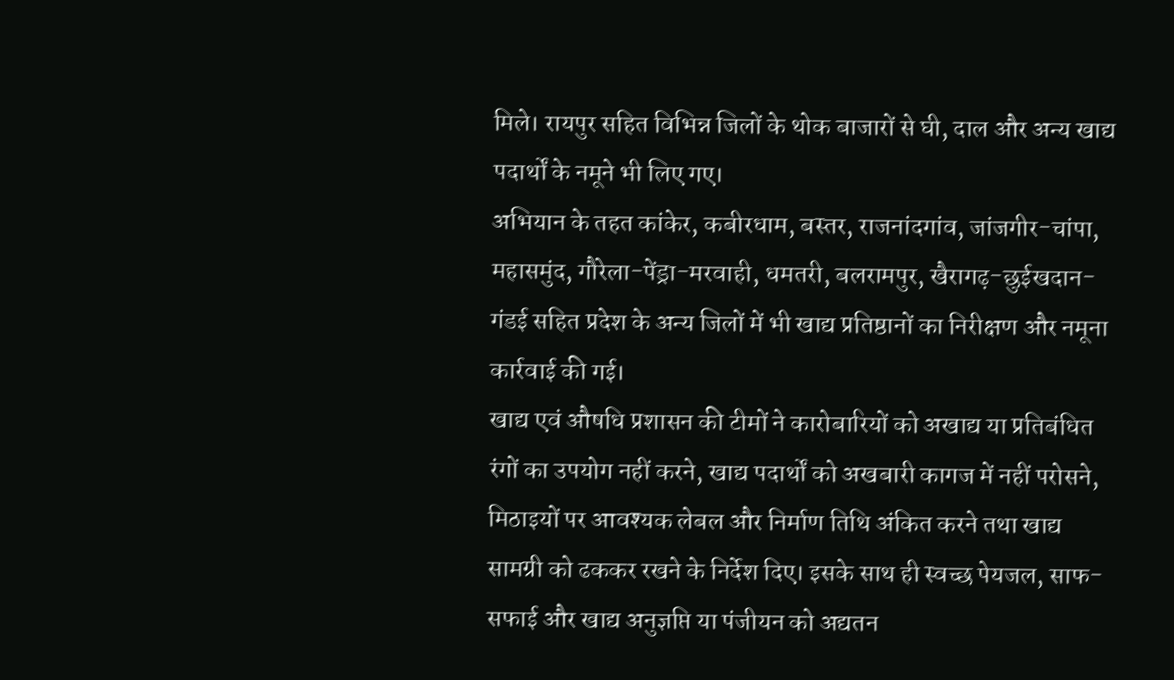मिले। रायपुर सहित विभिन्न जिलों के थोक बाजारों से घी, दाल और अन्य खाद्य पदार्थों के नमूने भी लिए गए।
अभियान के तहत कांकेर, कबीरधाम, बस्तर, राजनांदगांव, जांजगीर-चांपा, महासमुंद, गौरेला-पेंड्रा-मरवाही, धमतरी, बलरामपुर, खैरागढ़-छुईखदान-गंडई सहित प्रदेश के अन्य जिलों में भी खाद्य प्रतिष्ठानों का निरीक्षण और नमूना कार्रवाई की गई।
खाद्य एवं औषधि प्रशासन की टीमों ने कारोबारियों को अखाद्य या प्रतिबंधित रंगों का उपयोग नहीं करने, खाद्य पदार्थों को अखबारी कागज में नहीं परोसने, मिठाइयों पर आवश्यक लेबल और निर्माण तिथि अंकित करने तथा खाद्य सामग्री को ढककर रखने के निर्देश दिए। इसके साथ ही स्वच्छ पेयजल, साफ-सफाई और खाद्य अनुज्ञप्ति या पंजीयन को अद्यतन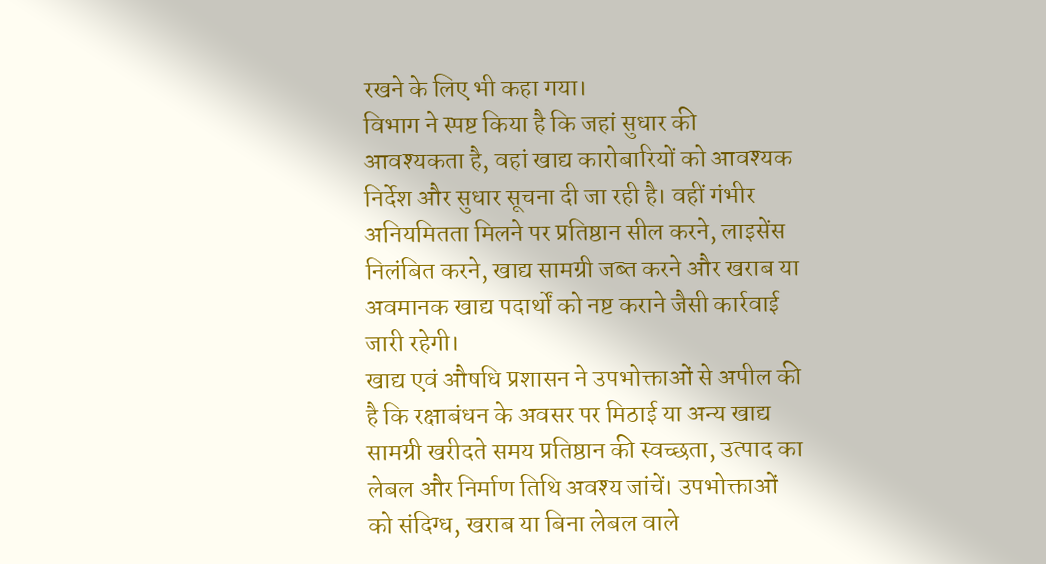रखने के लिए भी कहा गया।
विभाग ने स्पष्ट किया है कि जहां सुधार की आवश्यकता है, वहां खाद्य कारोबारियों को आवश्यक निर्देश और सुधार सूचना दी जा रही है। वहीं गंभीर अनियमितता मिलने पर प्रतिष्ठान सील करने, लाइसेंस निलंबित करने, खाद्य सामग्री जब्त करने और खराब या अवमानक खाद्य पदार्थों को नष्ट कराने जैसी कार्रवाई जारी रहेगी।
खाद्य एवं औषधि प्रशासन ने उपभोक्ताओं से अपील की है कि रक्षाबंधन के अवसर पर मिठाई या अन्य खाद्य सामग्री खरीदते समय प्रतिष्ठान की स्वच्छता, उत्पाद का लेबल और निर्माण तिथि अवश्य जांचें। उपभोक्ताओं को संदिग्ध, खराब या बिना लेबल वाले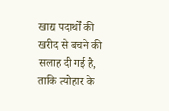खाद्य पदार्थों की खरीद से बचने की सलाह दी गई है, ताकि त्योहार के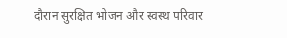दौरान सुरक्षित भोजन और स्वस्थ परिवार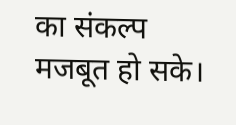का संकल्प मजबूत हो सके।